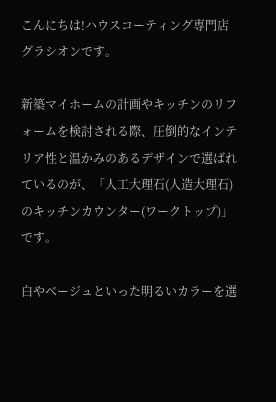こんにちは!ハウスコーティング専門店 グラシオンです。

新築マイホームの計画やキッチンのリフォームを検討される際、圧倒的なインテリア性と温かみのあるデザインで選ばれているのが、「人工大理石(人造大理石)のキッチンカウンター(ワークトップ)」です。

白やベージュといった明るいカラーを選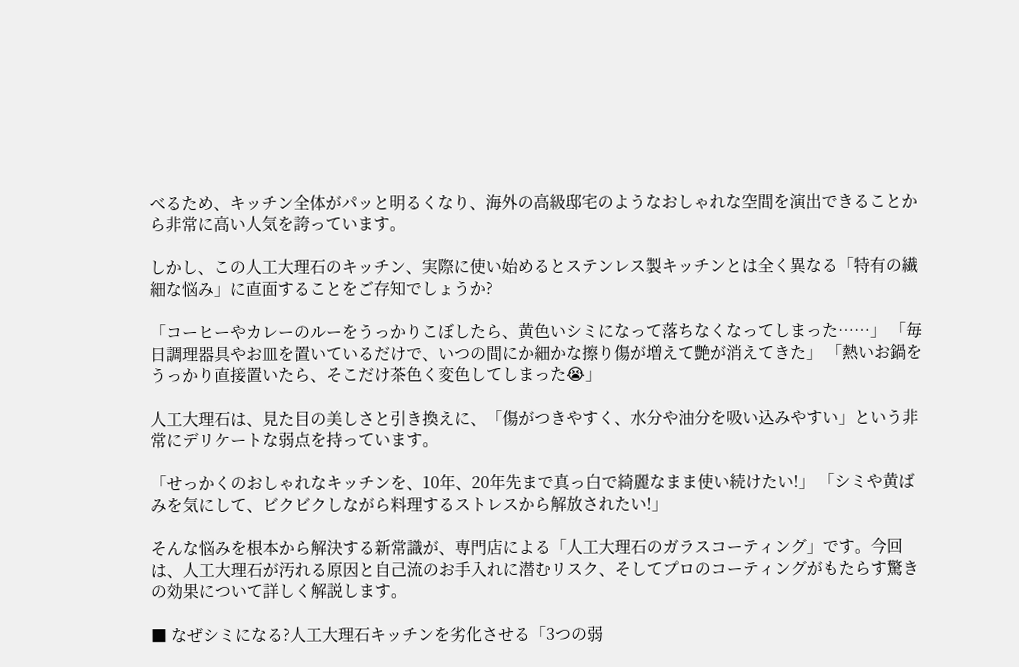べるため、キッチン全体がパッと明るくなり、海外の高級邸宅のようなおしゃれな空間を演出できることから非常に高い人気を誇っています。

しかし、この人工大理石のキッチン、実際に使い始めるとステンレス製キッチンとは全く異なる「特有の繊細な悩み」に直面することをご存知でしょうか?

「コーヒーやカレーのルーをうっかりこぼしたら、黄色いシミになって落ちなくなってしまった……」 「毎日調理器具やお皿を置いているだけで、いつの間にか細かな擦り傷が増えて艶が消えてきた」 「熱いお鍋をうっかり直接置いたら、そこだけ茶色く変色してしまった😭」

人工大理石は、見た目の美しさと引き換えに、「傷がつきやすく、水分や油分を吸い込みやすい」という非常にデリケートな弱点を持っています。

「せっかくのおしゃれなキッチンを、10年、20年先まで真っ白で綺麗なまま使い続けたい!」 「シミや黄ばみを気にして、ビクビクしながら料理するストレスから解放されたい!」

そんな悩みを根本から解決する新常識が、専門店による「人工大理石のガラスコーティング」です。今回は、人工大理石が汚れる原因と自己流のお手入れに潜むリスク、そしてプロのコーティングがもたらす驚きの効果について詳しく解説します。

■ なぜシミになる?人工大理石キッチンを劣化させる「3つの弱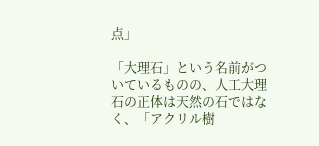点」

「大理石」という名前がついているものの、人工大理石の正体は天然の石ではなく、「アクリル樹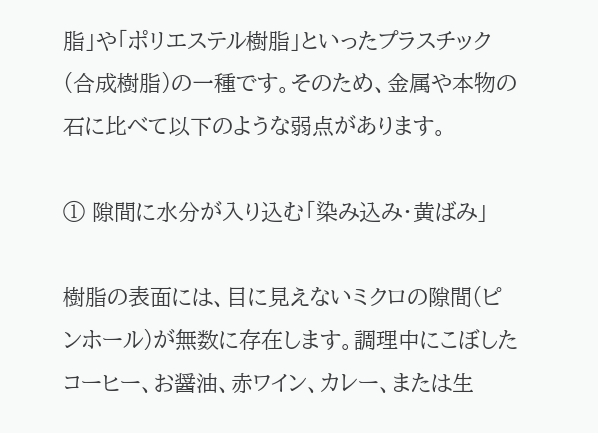脂」や「ポリエステル樹脂」といったプラスチック(合成樹脂)の一種です。そのため、金属や本物の石に比べて以下のような弱点があります。

① 隙間に水分が入り込む「染み込み・黄ばみ」

樹脂の表面には、目に見えないミクロの隙間(ピンホール)が無数に存在します。調理中にこぼしたコーヒー、お醤油、赤ワイン、カレー、または生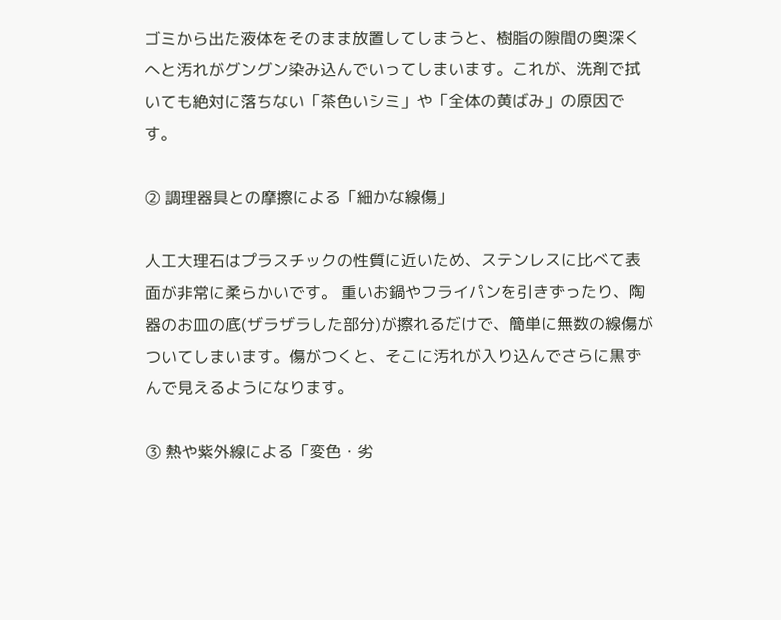ゴミから出た液体をそのまま放置してしまうと、樹脂の隙間の奥深くへと汚れがグングン染み込んでいってしまいます。これが、洗剤で拭いても絶対に落ちない「茶色いシミ」や「全体の黄ばみ」の原因です。

② 調理器具との摩擦による「細かな線傷」

人工大理石はプラスチックの性質に近いため、ステンレスに比べて表面が非常に柔らかいです。 重いお鍋やフライパンを引きずったり、陶器のお皿の底(ザラザラした部分)が擦れるだけで、簡単に無数の線傷がついてしまいます。傷がつくと、そこに汚れが入り込んでさらに黒ずんで見えるようになります。

③ 熱や紫外線による「変色・劣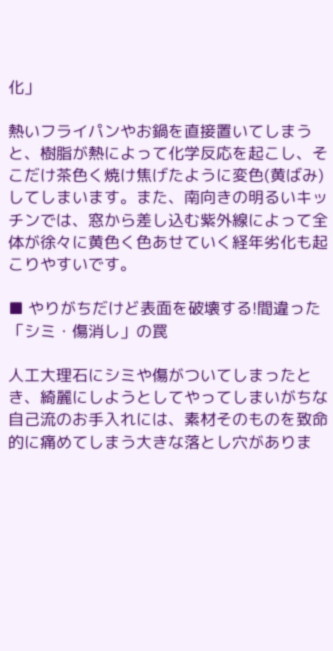化」

熱いフライパンやお鍋を直接置いてしまうと、樹脂が熱によって化学反応を起こし、そこだけ茶色く焼け焦げたように変色(黄ばみ)してしまいます。また、南向きの明るいキッチンでは、窓から差し込む紫外線によって全体が徐々に黄色く色あせていく経年劣化も起こりやすいです。

■ やりがちだけど表面を破壊する!間違った「シミ・傷消し」の罠

人工大理石にシミや傷がついてしまったとき、綺麗にしようとしてやってしまいがちな自己流のお手入れには、素材そのものを致命的に痛めてしまう大きな落とし穴がありま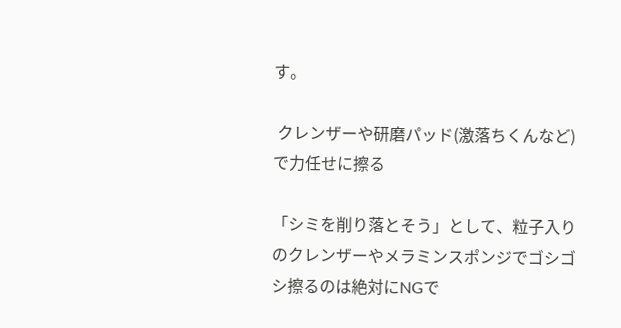す。

 クレンザーや研磨パッド(激落ちくんなど)で力任せに擦る

「シミを削り落とそう」として、粒子入りのクレンザーやメラミンスポンジでゴシゴシ擦るのは絶対にNGで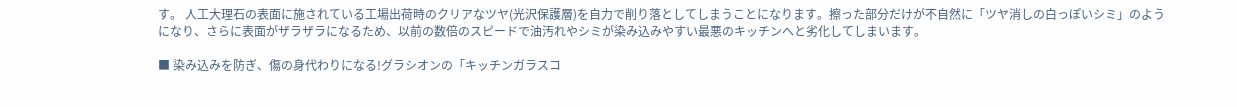す。 人工大理石の表面に施されている工場出荷時のクリアなツヤ(光沢保護層)を自力で削り落としてしまうことになります。擦った部分だけが不自然に「ツヤ消しの白っぽいシミ」のようになり、さらに表面がザラザラになるため、以前の数倍のスピードで油汚れやシミが染み込みやすい最悪のキッチンへと劣化してしまいます。

■ 染み込みを防ぎ、傷の身代わりになる!グラシオンの「キッチンガラスコ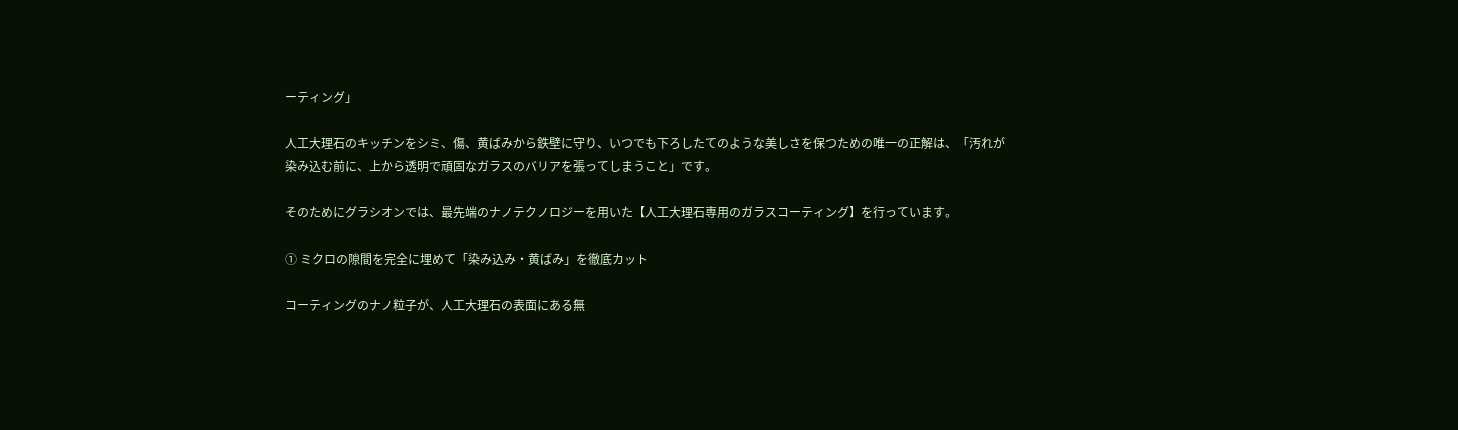ーティング」

人工大理石のキッチンをシミ、傷、黄ばみから鉄壁に守り、いつでも下ろしたてのような美しさを保つための唯一の正解は、「汚れが染み込む前に、上から透明で頑固なガラスのバリアを張ってしまうこと」です。

そのためにグラシオンでは、最先端のナノテクノロジーを用いた【人工大理石専用のガラスコーティング】を行っています。

① ミクロの隙間を完全に埋めて「染み込み・黄ばみ」を徹底カット

コーティングのナノ粒子が、人工大理石の表面にある無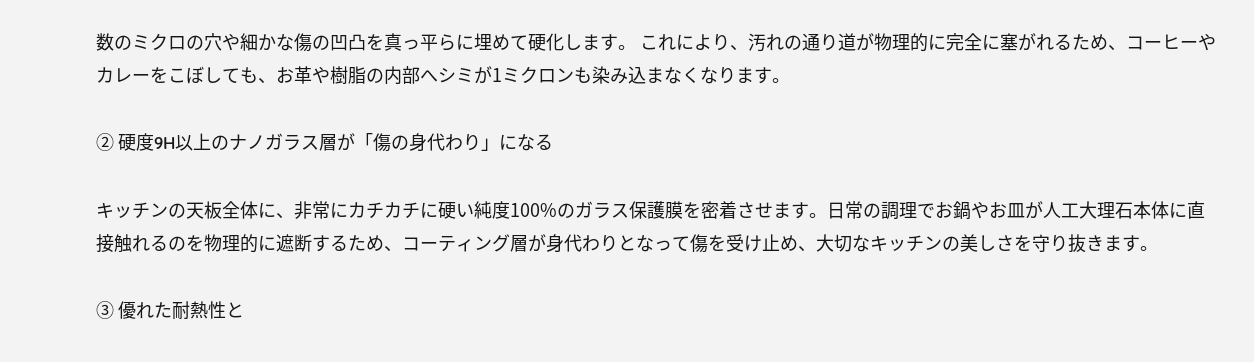数のミクロの穴や細かな傷の凹凸を真っ平らに埋めて硬化します。 これにより、汚れの通り道が物理的に完全に塞がれるため、コーヒーやカレーをこぼしても、お革や樹脂の内部へシミが1ミクロンも染み込まなくなります。

② 硬度9H以上のナノガラス層が「傷の身代わり」になる

キッチンの天板全体に、非常にカチカチに硬い純度100%のガラス保護膜を密着させます。日常の調理でお鍋やお皿が人工大理石本体に直接触れるのを物理的に遮断するため、コーティング層が身代わりとなって傷を受け止め、大切なキッチンの美しさを守り抜きます。

③ 優れた耐熱性と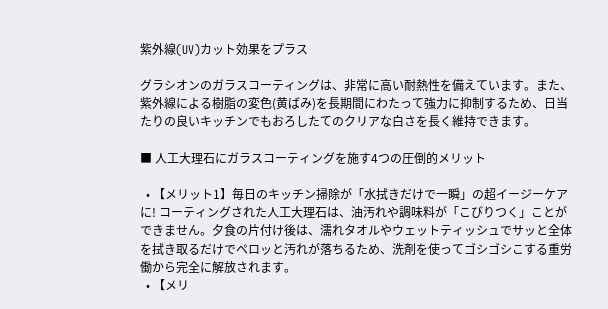紫外線(UV)カット効果をプラス

グラシオンのガラスコーティングは、非常に高い耐熱性を備えています。また、紫外線による樹脂の変色(黄ばみ)を長期間にわたって強力に抑制するため、日当たりの良いキッチンでもおろしたてのクリアな白さを長く維持できます。

■ 人工大理石にガラスコーティングを施す4つの圧倒的メリット

  • 【メリット1】毎日のキッチン掃除が「水拭きだけで一瞬」の超イージーケアに! コーティングされた人工大理石は、油汚れや調味料が「こびりつく」ことができません。夕食の片付け後は、濡れタオルやウェットティッシュでサッと全体を拭き取るだけでペロッと汚れが落ちるため、洗剤を使ってゴシゴシこする重労働から完全に解放されます。
  • 【メリ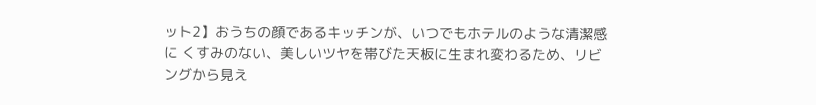ット2】おうちの顔であるキッチンが、いつでもホテルのような清潔感に くすみのない、美しいツヤを帯びた天板に生まれ変わるため、リビングから見え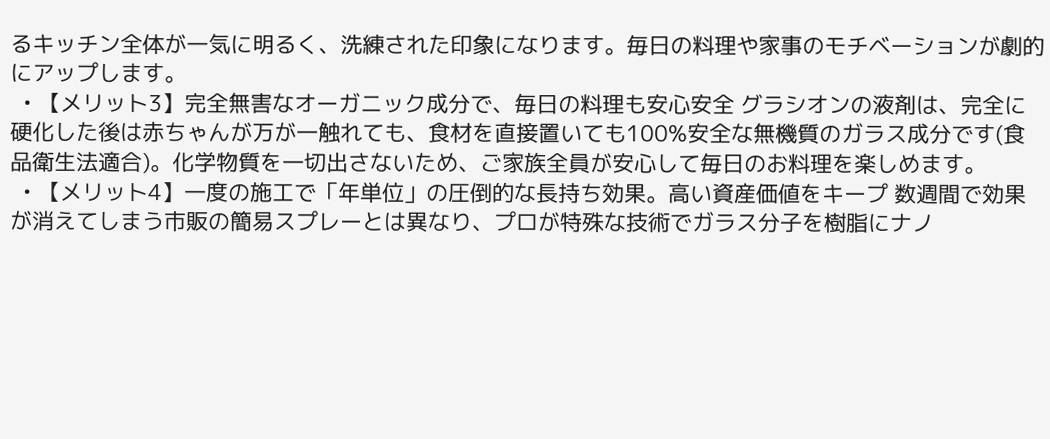るキッチン全体が一気に明るく、洗練された印象になります。毎日の料理や家事のモチベーションが劇的にアップします。
  • 【メリット3】完全無害なオーガニック成分で、毎日の料理も安心安全 グラシオンの液剤は、完全に硬化した後は赤ちゃんが万が一触れても、食材を直接置いても100%安全な無機質のガラス成分です(食品衛生法適合)。化学物質を一切出さないため、ご家族全員が安心して毎日のお料理を楽しめます。
  • 【メリット4】一度の施工で「年単位」の圧倒的な長持ち効果。高い資産価値をキープ 数週間で効果が消えてしまう市販の簡易スプレーとは異なり、プロが特殊な技術でガラス分子を樹脂にナノ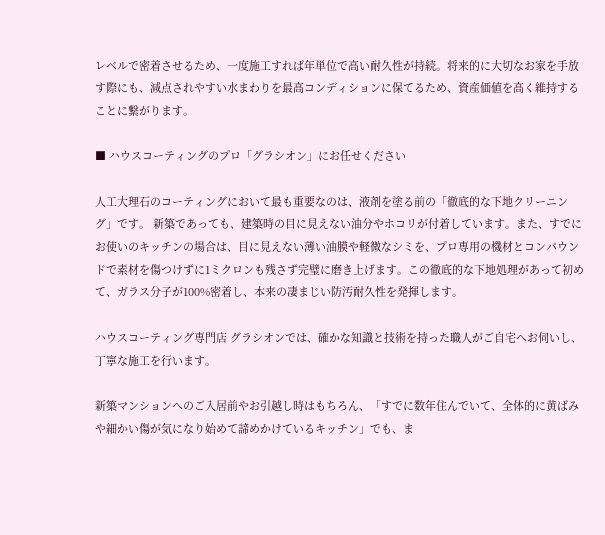レベルで密着させるため、一度施工すれば年単位で高い耐久性が持続。将来的に大切なお家を手放す際にも、減点されやすい水まわりを最高コンディションに保てるため、資産価値を高く維持することに繋がります。

■ ハウスコーティングのプロ「グラシオン」にお任せください

人工大理石のコーティングにおいて最も重要なのは、液剤を塗る前の「徹底的な下地クリーニング」です。 新築であっても、建築時の目に見えない油分やホコリが付着しています。また、すでにお使いのキッチンの場合は、目に見えない薄い油膜や軽微なシミを、プロ専用の機材とコンパウンドで素材を傷つけずに1ミクロンも残さず完璧に磨き上げます。この徹底的な下地処理があって初めて、ガラス分子が100%密着し、本来の凄まじい防汚耐久性を発揮します。

ハウスコーティング専門店 グラシオンでは、確かな知識と技術を持った職人がご自宅へお伺いし、丁寧な施工を行います。

新築マンションへのご入居前やお引越し時はもちろん、「すでに数年住んでいて、全体的に黄ばみや細かい傷が気になり始めて諦めかけているキッチン」でも、ま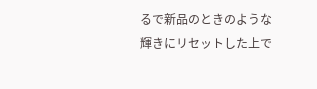るで新品のときのような輝きにリセットした上で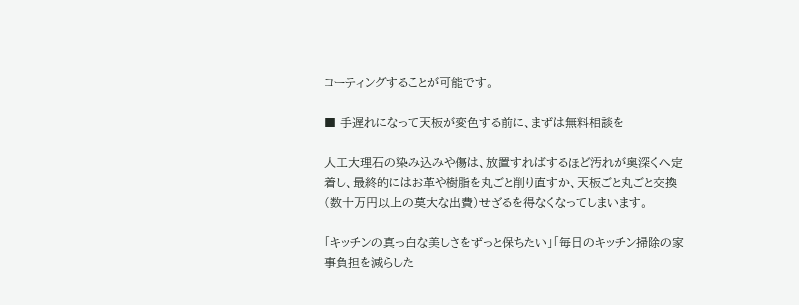コーティングすることが可能です。

■ 手遅れになって天板が変色する前に、まずは無料相談を

人工大理石の染み込みや傷は、放置すればするほど汚れが奥深くへ定着し、最終的にはお革や樹脂を丸ごと削り直すか、天板ごと丸ごと交換(数十万円以上の莫大な出費)せざるを得なくなってしまいます。

「キッチンの真っ白な美しさをずっと保ちたい」「毎日のキッチン掃除の家事負担を減らした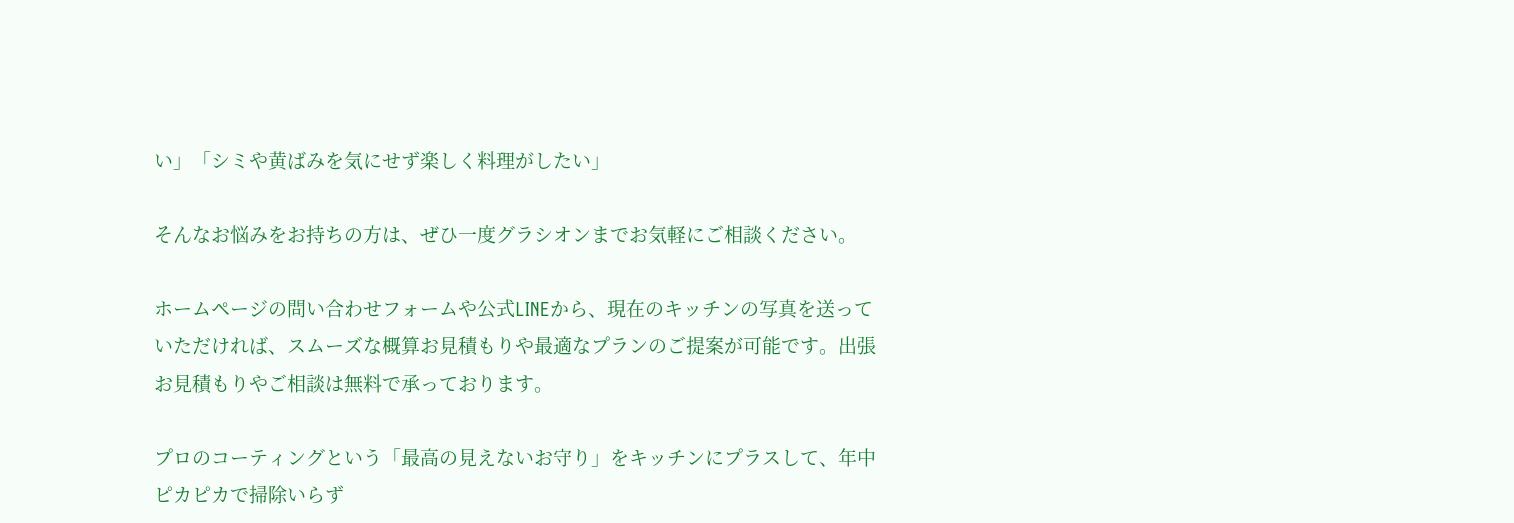い」「シミや黄ばみを気にせず楽しく料理がしたい」

そんなお悩みをお持ちの方は、ぜひ一度グラシオンまでお気軽にご相談ください。

ホームページの問い合わせフォームや公式LINEから、現在のキッチンの写真を送っていただければ、スムーズな概算お見積もりや最適なプランのご提案が可能です。出張お見積もりやご相談は無料で承っております。

プロのコーティングという「最高の見えないお守り」をキッチンにプラスして、年中ピカピカで掃除いらず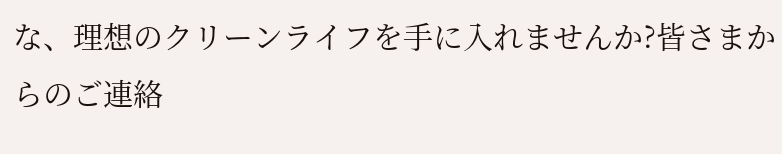な、理想のクリーンライフを手に入れませんか?皆さまからのご連絡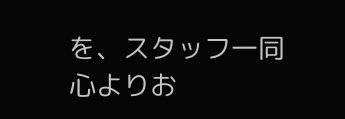を、スタッフ一同心よりお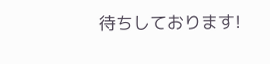待ちしております!